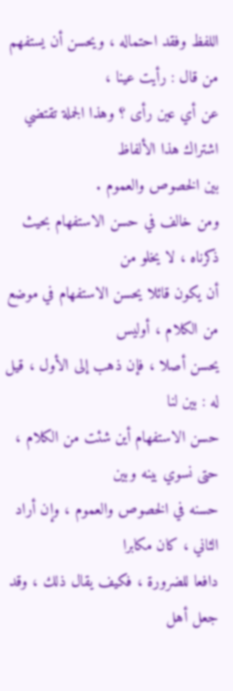اللفظ وفقد احتماله ، ويحسن أن يستفهم من قال : رأيت عينا ،
عن أي عين رأى ؟ وهذا الجملة تقتضي اشتراك هذا الألفاظ
بين الخصوص والعموم .
ومن خالف في حسن الاستفهام بحيث ذكرناه ، لا يخلو من
أن يكون قائلا يحسن الاستفهام في موضع من الكلام ، أوليس
يحسن أصلا ، فإن ذهب إلى الأول ، قيل له : بين لنا
حسن الاستفهام أين شئت من الكلام ، حتى نسوي بينه وبين
حسنه في الخصوص والعموم ، وإن أراد الثاني ، كان مكابرا
دافعا للضرورة ، فكيف يقال ذلك ، وقد جعل أهل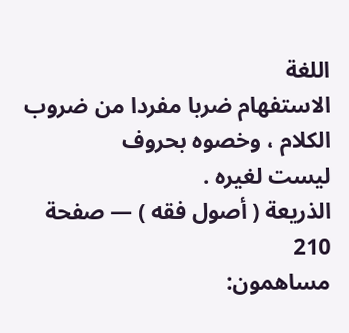اللغة
الاستفهام ضربا مفردا من ضروب الكلام ، وخصوه بحروف
ليست لغيره .
الذريعة ( أصول فقه ) — صفحة 210
مساهمون: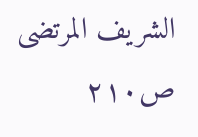الشريف المرتضى
ص٢١٠